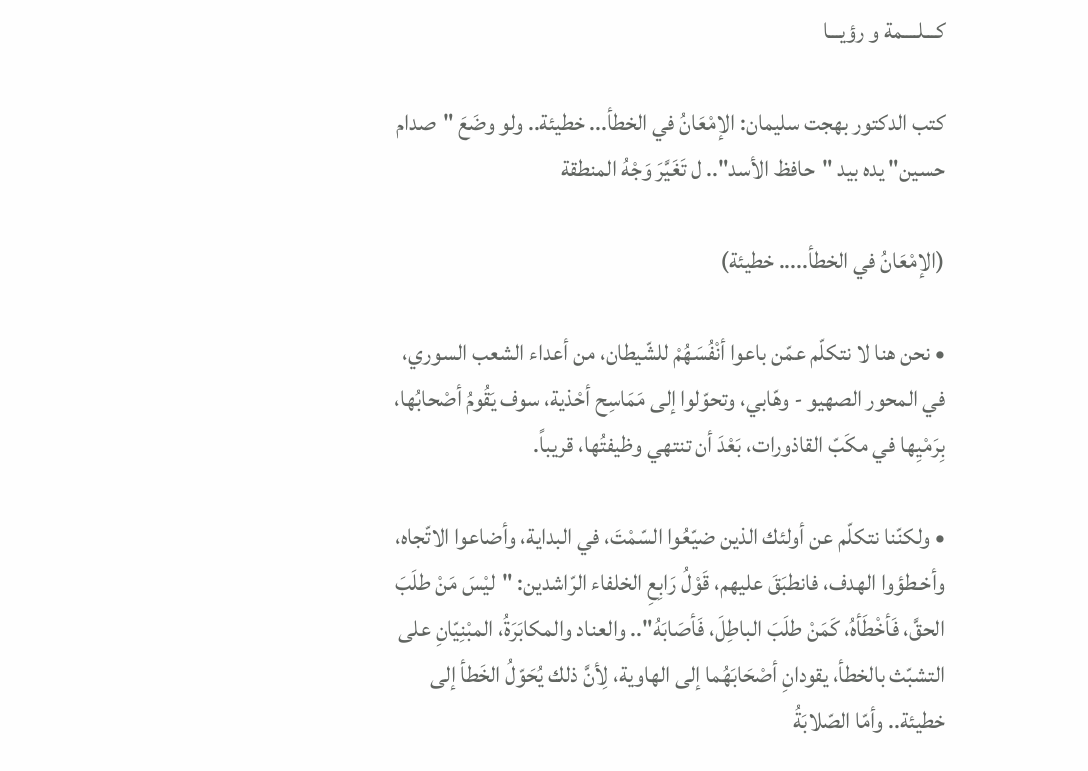كـــلــــمة و رؤيـــا

كتب الدكتور بهجت سليمان: الإمْعَانُ في الخطأ... خطيئة.. ولو وضَعَ "صدام حسين" يده بيد "حافظ الأسد".. ل تَغَيَّرَ وَجْهُ المنطقة

(الإمْعَانُ في الخطأ..... خطيئة)

• نحن هنا لا نتكلّم عمّن باعوا أنْفُسَهُمْ للشّيطان، من أعداء الشعب السوري، في المحور الصهيو - وهّابي، وتحوّلوا إلى مَمَاسِح أحْذية، سوف يَقُومُ أصْحابُها، بِرَمْيِها في مكَبّ القاذورات، بَعْدَ أن تنتهي وظيفتُها، قريباً.

• ولكنّنا نتكلّم عن أولئك الذين ضيّعُوا السّمْتَ، في البداية، وأضاعوا الاتّجاه، وأخـطؤوا الهدف، فانطبَقَ عليهم، قَوْلُ رَابِعِ الخلفاء الرّاشدين: "ليْسَ مَنْ طلَبَ الحقَّ، فَأخْطَأهُ، كَمَنْ طلَبَ الباطِلَ، فَأصَابَهُ".. والعناد والمكابَرَةُ، المبْنِيّانِ على التشبّث بالخطأ، يقودانِ أصْحَابَهُما إلى الهاوية، لِأنَّ ذلك يُحَوّلُ الخَطأ إلى خطيئة.. وأمّا الصّلابَةُ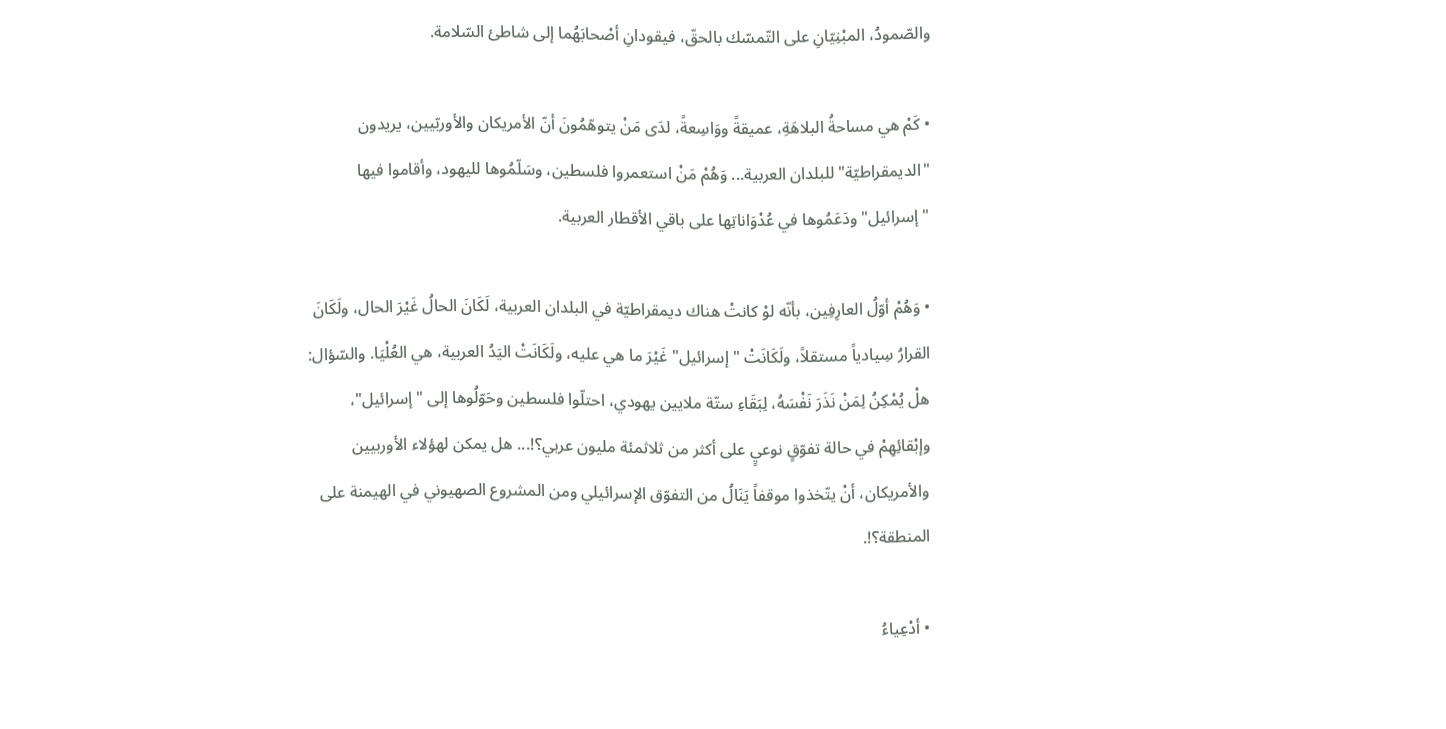والصّمودُ، المبْنِيّانِ على التّمسّك بالحقّ، فيقودانِ أصْحابَهُما إلى شاطئ السّلامة.

• كَمْ هي مساحةُ البلاهَةِ، عميقةً ووَاسِعةً، لدَى مَنْ يتوهّمُونَ أنّ الأمريكان والأوربّيين، يريدون "الديمقراطيّة" للبلدان العربية... وَهُمْ مَنْ استعمروا فلسطين، وسَلّمُوها لليهود، وأقاموا فيها "إسرائيل" ودَعَمُوها في عُدْوَاناتِها على باقي الأقطار العربية.

• وَهُمْ أوّلُ العارِفِين، بأنّه لوْ كانتْ هناك ديمقراطيّة في البلدان العربية، لَكَانَ الحالُ غَيْرَ الحال، ولَكَانَ القرارُ سِيادياً مستقلاً، ولَكَانَتْ "إسرائيل" غَيْرَ ما هي عليه، ولَكَانَتْ اليَدُ العربية، هي العُلْيَا. والسّؤال: هلْ يُمْكِنُ لِمَنْ نَذَرَ نَفْسَهُ، لِبَقَاءِ ستّة ملايين يهودي، احتلّوا فلسطين وحَوّلُوها إلى "إسرائيل"، وإبْقائِهِمْ في حالة تفوّقٍ نوعيٍ على أكثر من ثلاثمئة مليون عربي؟!... هل يمكن لهؤلاء الأوربيين والأمريكان، أنْ يتّخذوا موقفاً يَنَالُ من التفوّق الإسرائيلي ومن المشروع الصهيوني في الهيمنة على المنطقة؟!.

• أدْعِياءُ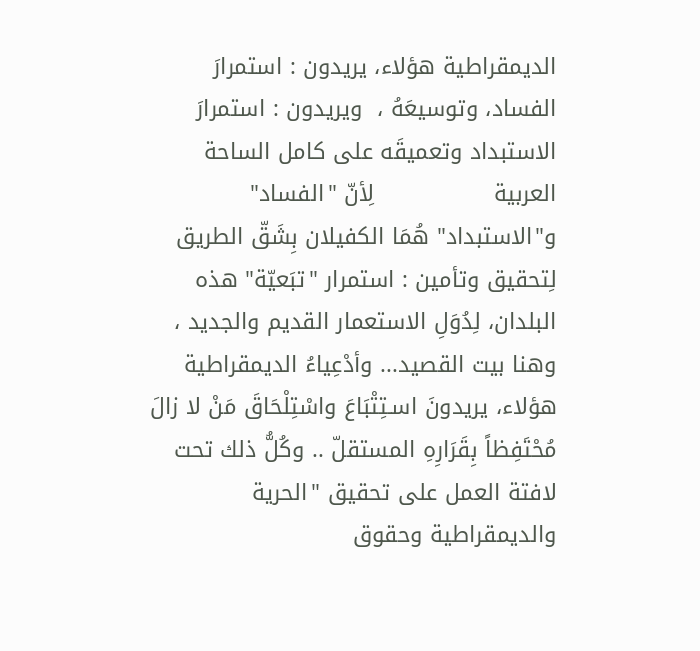الديمقراطية هؤلاء، يريدون : استمرارَ الفساد، وتوسيعَهُ ،  ويريدون : استمرارَ الاستبداد وتعميقَه على كامل الساحة العربية                لِأنّ "الفساد" و"الاستبداد" هُمَا الكفيلان بِشَقّ الطريق لِتحقيق وتأمين : استمرار "تبَعيّة" هذه البلدان، لِدُوَلِ الاستعمار القديم والجديد ، وهنا بيت القصيد... وأدْعِياءُ الديمقراطية هؤلاء، يريدونَ اسـتِتْبَاعَ واسْتِلْحَاقَ مَنْ لا زالَ مُحْتَفِظاً بِقَرَارِهِ المستقلّ .. وكُلُّ ذلك تحت لافتة العمل على تحقيق "الحرية والديمقراطية وحقوق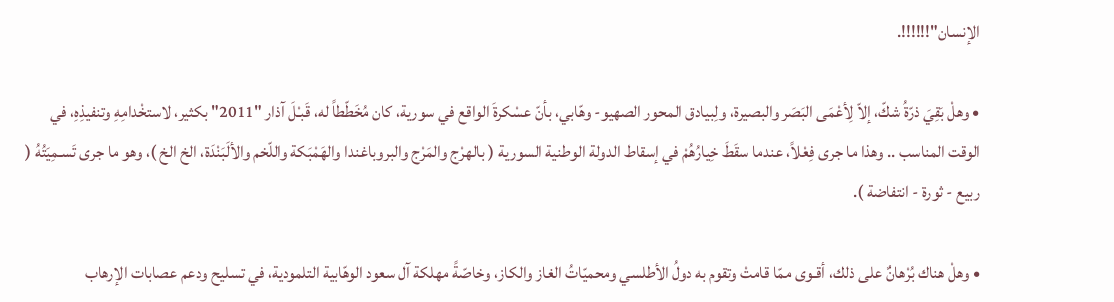الإنسان"!!!!!!.

• وهلْ بَقِيَ ذرّةُ شكّ، إلاّ لِأعْمَى البَصَر والبصيرة، ولِبيادق المحور الصهيو- وهّابي، بأنّ عسْكرةَ الواقع في سورية، كان مُخَطّطاً له، قَبـْلَ آذار "2011" بكثير، لاستخْدامِهِ وتنفيذِهِ، في الوقت المناسب .. وهذا ما جرى فِعْلاً، عندما سقَطَ خِيارُهُمْ في إسقاط الدولة الوطنية السورية ( بالهرْج والمَرْج والبروباغندا والهَمْبَكة واللّخم والألَبَنْدَة، الخ الخ )، وهو ما جرى تَسـمِيَتُهُ ( ربيع - ثورة - انتفاضة ).

• وهلْ هناك بُرْهانٌ على ذلك، أقـوى ممّا قامتْ وتقوم به دولُ الأطلسي ومحميّاتُ الغاز والكاز، وخاصّةً مهلكة آل سعود الوهّابية التلمودية، في تسليح ودعم عصابات الإرهاب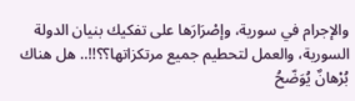والإجرام في سورية، وإصْرَارَها على تفكيك بنيان الدولة السورية، والعمل لتحطيم جميع مرتكزاتها؟؟!!.. هل هناك بُرْهانٌ يُوَضّحُ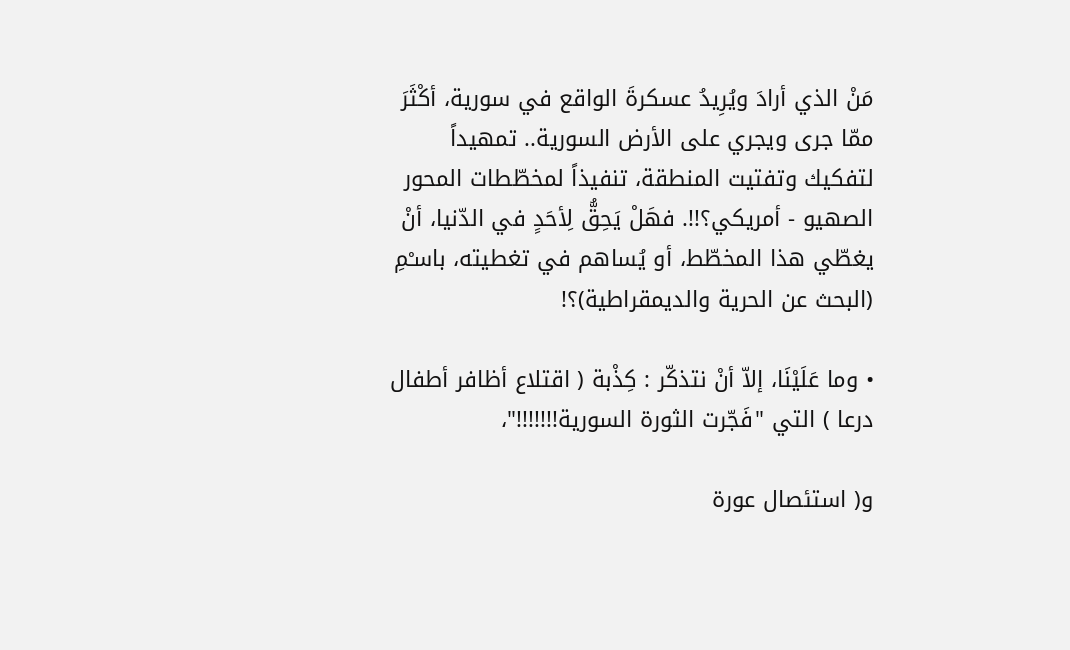مَنْ الذي أرادَ ويُرِيدُ عسكرةَ الواقع في سورية، أكْثَرَ ممّا جرى ويجري على الأرض السورية.. تمهيداً لتفكيك وتفتيت المنطقة، تنفيذاً لمخطّطات المحور الصهيو - أمريكي؟!!. فهَلْ يَحِقُّ لِأحَدٍ في الدّنيا، أنْ يغطّي هذا المخطّط، أو يُساهم في تغطيته، باسـْمِ (البحث عن الحرية والديمقراطية)؟!

• وما عَلَيْنَا، إلاّ أنْ نتذكّر : كِذْبة ( اقتلاع أظافر أطفال درعا ) التي "فَجّرت الثورة السورية!!!!!!!"،

و( استئصال عورة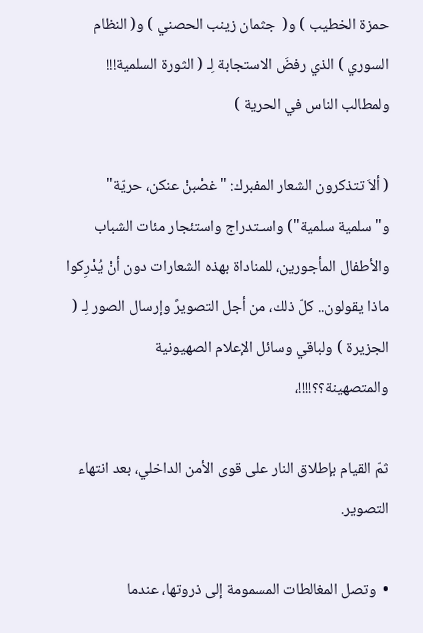حمزة الخطيب ) و(  جثمان زينب الحصني ) و( النظام السوري ) الذي رفضَ الاستجابة لِـ ( الثورة السلمية!!! ولمطالب الناس في الحرية )

( ألاَ تتذكرون الشعار المفبرك: "غصْبنْ عنكن، حريّة" و"سلمية سلمية") واسـتدراج واستئجار مئات الشباب والأطفال المأجورين، للمناداة بهذه الشعارات دون أنْ يُدْرِكوا ماذا يقولون.. كلّ ذلك، من أجل التصويرً وإرسال الصور لِـ ( الجزيرة ) ولباقي وسائل الإعلام الصهيونية والمتصهينة؟؟!!!!،

ثمّ القيام بإطلاق النار على قوى الأمن الداخلي، بعد انتهاء التصوير.

•  وتصل المغالطات المسمومة إلى ذروتها، عندما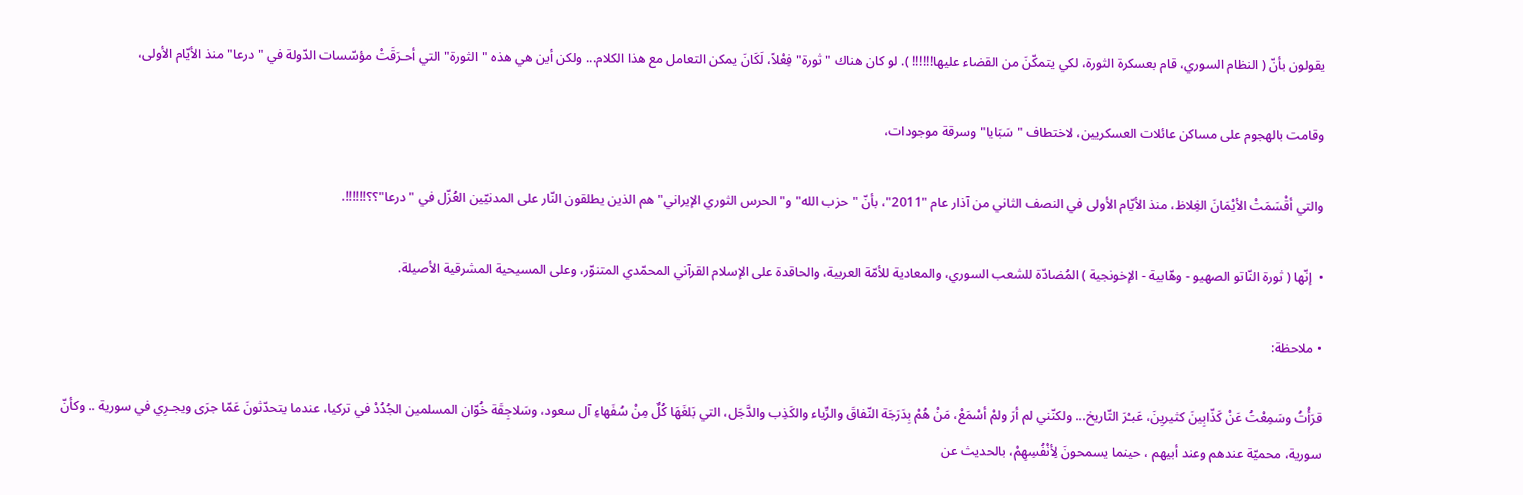يقولون بأنّ ( النظام السوري، قام بعسكرة الثورة، لكي يتمكّنَ من القضاء عليها!!!!!! ). لو كان هناك "ثورة" فِعْلاً، لَكَانَ يمكن التعامل مع هذا الكلام... ولكن أين هي هذه "الثورة" التي أحـرَقَتْ مؤسّسات الدّولة في "درعا" منذ الأيّام الأولى،

وقامت بالهجوم على مساكن عائلات العسكريين، لاختطاف "سَبَايا" وسرقة موجودات،

والتي أقْسَمَتْ الأيْمَانَ الغِلاظ، منذ الأيّام الأولى في النصف الثاني من آذار عام "2011"، بأنّ "حزب الله" و"الحرس الثوري الإيراني" هم الذين يطلقون النّار على المدنيّين العُزّل في "درعا"؟؟!!!!!!.

•  إنّها ( ثورة النّاتو الصهيو - وهّابية - الإخونجية ) المُضادّة للشعب السوري، والمعادية للأمّة العربية، والحاقدة على الإسلام القرآني المحمّدي المتنوّر، وعلى المسيحية المشرقية الأصيلة.

• ملاحظة:

قرَأْتُ وسَمِعْتُ عَنْ كَذّابِينَ كثيريِنَ، عَبـْرَ التّاريخ... ولكنّني لم أرَ ولمْ أسْمَعْ، مَنْ هُمْ بِدَرَجَة النّفاقَ والرِّياء والكَذِب والدَّجَل، التي بَلغَهَا كُلٌ مِنْ سُفَهاءِ آل سعود، وسَلاجِقَة خُوّان المسلمين الجُدُدْ في تركيا، عندما يتحدّثونَ عَمّا جرَى ويجـرِي في سورية .. وكأنّ سورية، محميّة عندهم وعند أبيهم ، حينما يسمحونَ لِأنْفُسِهِمْ، بالحديث عن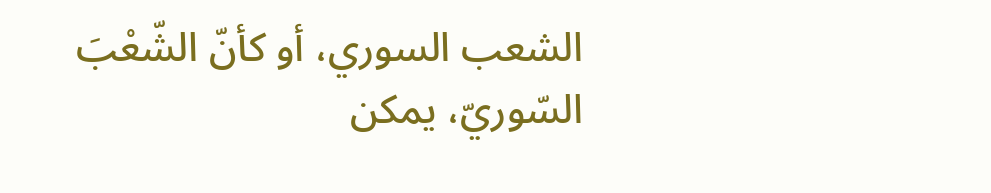الشعب السوري، أو كأنّ الشّعْبَ السّوريّ، يمكن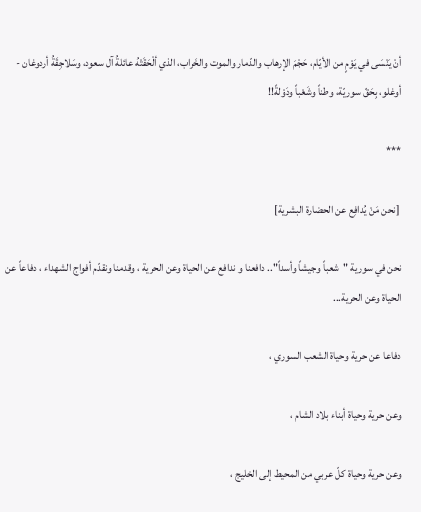أنْ يَنْسَى في يَوْمٍ من الأيّام، حَجْمَ الإرهاب والدّمار والموت والخَراب، الذي ألْحَقَتْهُ عائلةُ آل سعود، وسَلاجِقَةُ أردوغان - أوغلو، بِحَقّ سوريّة، وطناً وشَعْباً ودَوْلةً!!

***

 [نحن مَنْ يُدافِع عن الحضارة البشرية]

نحن في سورية "شعباً وجيشاً وأسداً".. دافعنا و ندافع عن الحياة وعن الحرية ، وقدمنا ونقدّم أفواج الشهداء ، دفاعاً عن الحياة وعن الحرية...

دفاعا عن حرية وحياة الشعب السوري ،

وعن حرية وحياة أبناء بلاد الشام ،

وعن حرية وحياة كلّ عربي من المحيط إلى الخليج ،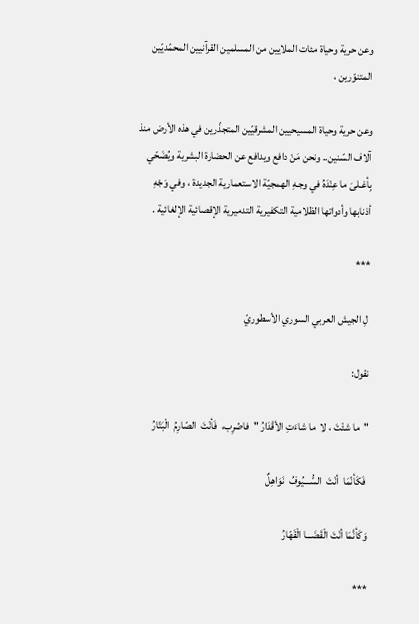وعن حرية وحياة مئات الملايين من المسلمين القرآنيين المحمّديّين المتنوّرين ،

وعن حرية وحياة المسيحيين المشرقيّين المتجذّرين في هذه الأرض منذ آلاف السّنين.. ونحن مَنْ دافع ويدافع عن الحضارة البشرية ويُضَحّي بِأغـلىَ ما عِنْدَهُ في وجـهِ الهمجيّة الاستعمارية الجديدة ، وفي وَجْهِ أذنابها وأدواتها الظلامية التكفيرية التدميرية الإقصائية الإلغائية .

***

 لِ الجيش العربي السوري الأسطوريّ

نقول:

"ما شئْتَ ، لا  ما شاءَتِ الأقْدَارُ "فاضْرِب،  فَأنْتَ  الصّارِمُ  الْبَتّارُ

 فَكَأنّمَا  أنْتَ  السُّـــيُوفُ  نَوَاهِلٌ

وَكَأنَّمَا أنْتَ الْقَضَـــا الْقَهّارُ

***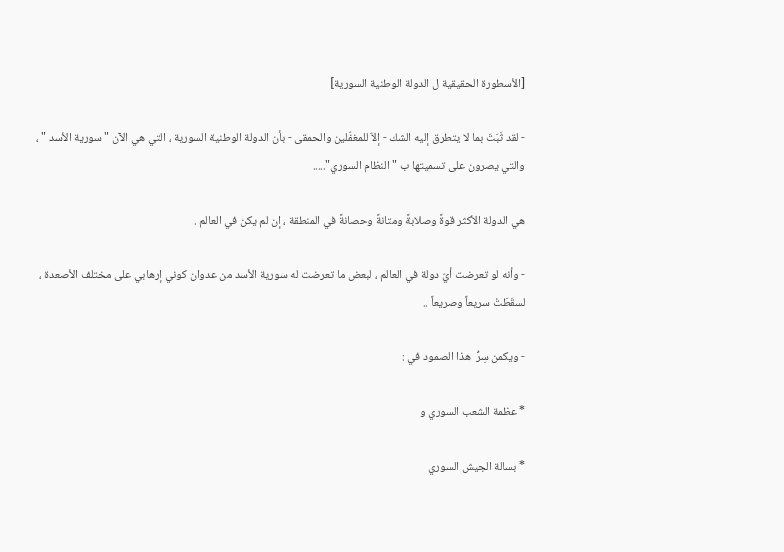[الأسطورة الحقيقية ل الدولة الوطنية السورية]

- لقد ثَبَتَ بما لا يتطرق إليه الشك - إلاّ للمغفّلين والحمقى - بأن الدولة الوطنية السورية ، التي هي الآن " سورية الأسد " ، والتي يصرون على تسميتها ب "النظام السوري".....

هي الدولة الأكثر قوةً وصلابةً ومتانةً وحصانةً في المنطقة ، إن لم يكن في العالم .

- وأنه لو تعرضت أيّ دولة في العالم ، لبعض ما تعرضت له سورية الأسد من عدوان كوني إرهابي على مختلف الأصعدة ، لسقَطَتْ سريعاً وصريعاً ..

- ويكمن سِرُّ  هذا الصمود في :

* عظمة الشعب السوري و

* بسالة الجيش السوري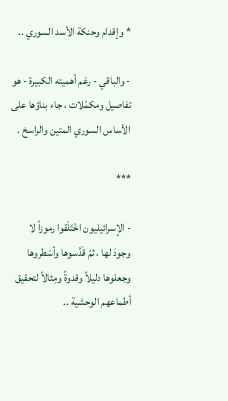* وإقدام وحنكة الأسد السوري ..

- والباقي - رغم أهميته الكبيرة - هو تفاصيل ومكمّلات ، جاء بناؤها على الأساس السوري المتين والراسخ .

***

- الإسرائيليون اخْتَلَقوا رموزاً لا وجودَ لها ، ثمّ قَدَّسوها وأسْطروها وجعلوها دليلاً وقدوةً ومِثالاً لتحقيق أطماعهم الوحشية ..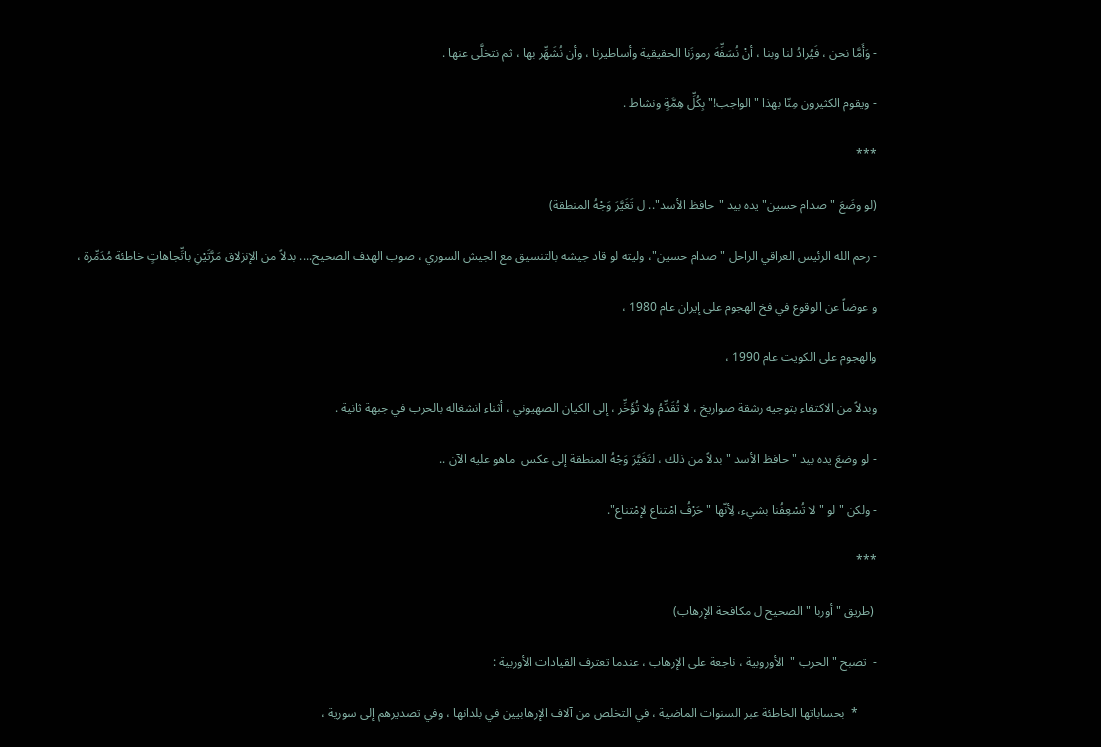- وَأَمَّا نحن ، فَيُرادُ لنا وبنا ، أنْ نُسَفِّهَ رموزَنا الحقيقية وأساطيرنا ، وأن نُشَهِّر بها ، ثم نتخلَّى عنها .

- ويقوم الكثيرون مِنّا بهذا "الواجب!" بِكُلِّ هِمَّةٍ ونشاط .

***

(لو وضَعَ "صدام حسين" يده بيد "حافظ الأسد".. ل تَغَيَّرَ وَجْهُ المنطقة)

- رحم الله الرئيس العراقي الراحل "صدام حسين"، وليته لو قاد جيشه بالتنسيق مع الجيش السوري ، صوب الهدف الصحيح.... بدلاً من الإنزلاق مَرَّتَيْنِ باتِّجاهاتٍ خاطئة مُدَمِّرة ،

و عوضاً عن الوقوع في فخ الهجوم على إيران عام 1980 ،

والهجوم على الكويت عام 1990 ،

وبدلاً من الاكتفاء بتوجيه رشقة صواريخ ، لا تُقَدِّمُ ولا تُؤَخِّر ، إلى الكيان الصهيوني ، أثناء انشغاله بالحرب في جبهة ثانية .

- لو وضعَ يده بيد " حافظ الأسد " بدلاً من ذلك ، لتَغَيَّرَ وَجْهُ المنطقة إلى عكس  ماهو عليه الآن ..

- ولكن " لو " لا تُسْعِفُنا بشيء، لِأنّها "حَرْفُ امْتناع لإمْتناع".

***

 (طريق " أوربا " الصحيح ل مكافحة الإرهاب)

-  تصبح " الحرب "  الأوروبية ، ناجعة على الإرهاب ، عندما تعترف القيادات الأوربية :

      *  بحساباتها الخاطئة عبر السنوات الماضية ، في التخلص من آلاف الإرهابيين في بلدانها ، وفي تصديرهم إلى سورية ،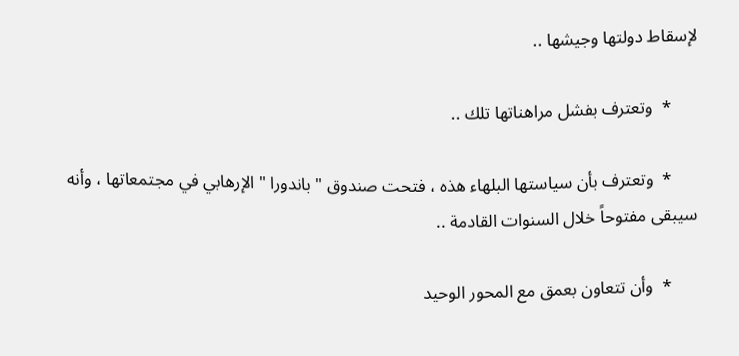لإسقاط دولتها وجيشها ..

      *  وتعترف بفشل مراهناتها تلك ..

      *  وتعترف بأن سياستها البلهاء هذه ، فتحت صندوق " باندورا " الإرهابي في مجتمعاتها ، وأنه سيبقى مفتوحاً خلال السنوات القادمة ..

      *  وأن تتعاون بعمق مع المحور الوحيد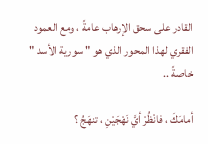القادر على سحق الإرهاب عامةً ، ومع العمود الفقري لهذا المحور الذي هو " سورية الأسد " خاصةً ..

أمامَكَ ، فانْظُرْ أيَّ نَهْجَيْنِ ، تنهَجُ ؟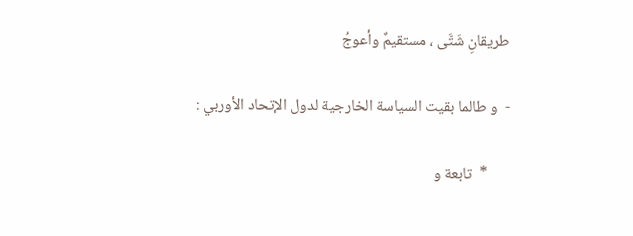طريقانِ شَتَّى ، مستقيمٌ وأعوجُ

-  و طالما بقيت السياسة الخارجية لدول الإتحاد الأوربي :

      *  تابعة و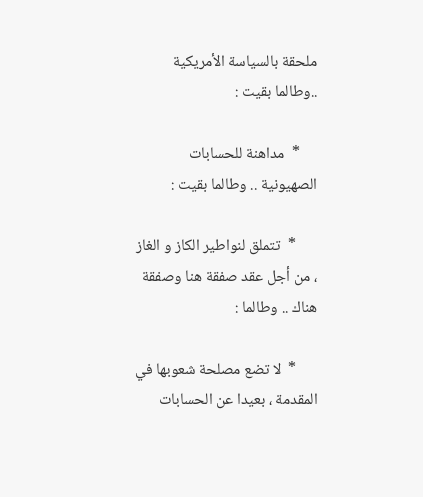ملحقة بالسياسة الأمريكية ..وطالما بقيت :

     *  مداهنة للحسابات الصهيونية .. وطالما بقيت :

      *  تتملق لنواطير الكاز و الغاز ، من أجل عقد صفقة هنا وصفقة هناك .. وطالما :

      *  لا تضع مصلحة شعوبها في المقدمة ، بعيدا عن الحسابات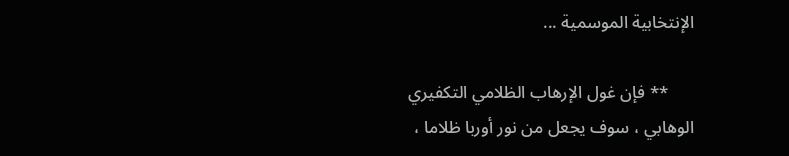الإنتخابية الموسمية ...

      ** فإن غول الإرهاب الظلامي التكفيري الوهابي ، سوف يجعل من نور أوربا ظلاما ،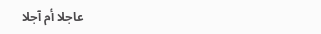عاجلا أم آجلا